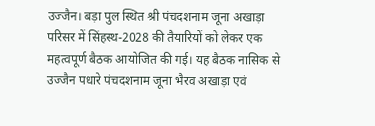उज्जैन। बड़ा पुल स्थित श्री पंचदशनाम जूना अखाड़ा परिसर में सिंहस्थ-2028 की तैयारियों को लेकर एक महत्वपूर्ण बैठक आयोजित की गई। यह बैठक नासिक से उज्जैन पधारे पंचदशनाम जूना भैरव अखाड़ा एवं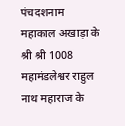पंचदशनाम महाकाल अखाड़ा के श्री श्री 1008 महामंडलेश्वर राहुल नाथ महाराज के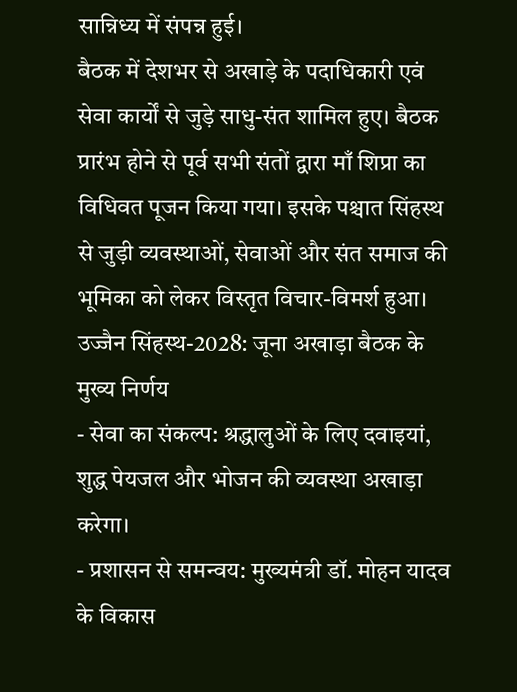सान्निध्य में संपन्न हुई।
बैठक में देशभर से अखाड़े के पदाधिकारी एवं सेवा कार्यों से जुड़े साधु-संत शामिल हुए। बैठक प्रारंभ होने से पूर्व सभी संतों द्वारा माँ शिप्रा का विधिवत पूजन किया गया। इसके पश्चात सिंहस्थ से जुड़ी व्यवस्थाओं, सेवाओं और संत समाज की भूमिका को लेकर विस्तृत विचार-विमर्श हुआ।
उज्जैन सिंहस्थ-2028: जूना अखाड़ा बैठक के मुख्य निर्णय
- सेवा का संकल्प: श्रद्धालुओं के लिए दवाइयां, शुद्ध पेयजल और भोजन की व्यवस्था अखाड़ा करेगा।
- प्रशासन से समन्वय: मुख्यमंत्री डॉ. मोहन यादव के विकास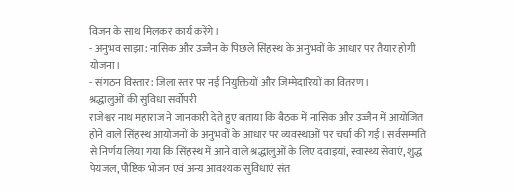विजन के साथ मिलकर कार्य करेंगे।
- अनुभव साझा: नासिक और उज्जैन के पिछले सिंहस्थ के अनुभवों के आधार पर तैयार होगी योजना।
- संगठन विस्तार: जिला स्तर पर नई नियुक्तियों और जिम्मेदारियों का वितरण।
श्रद्धालुओं की सुविधा सर्वोपरी
राजेश्वर नाथ महाराज ने जानकारी देते हुए बताया कि बैठक में नासिक और उज्जैन में आयोजित होने वाले सिंहस्थ आयोजनों के अनुभवों के आधार पर व्यवस्थाओं पर चर्चा की गई। सर्वसम्मति से निर्णय लिया गया कि सिंहस्थ में आने वाले श्रद्धालुओं के लिए दवाइयां, स्वास्थ्य सेवाएं, शुद्ध पेयजल, पौष्टिक भोजन एवं अन्य आवश्यक सुविधाएं संत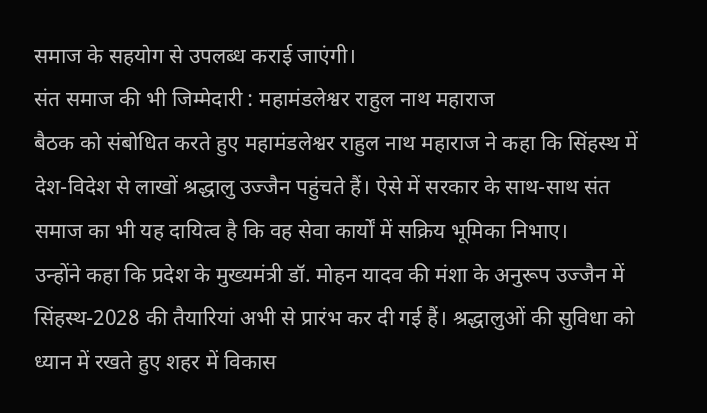समाज के सहयोग से उपलब्ध कराई जाएंगी।
संत समाज की भी जिम्मेदारी : महामंडलेश्वर राहुल नाथ महाराज
बैठक को संबोधित करते हुए महामंडलेश्वर राहुल नाथ महाराज ने कहा कि सिंहस्थ में देश-विदेश से लाखों श्रद्धालु उज्जैन पहुंचते हैं। ऐसे में सरकार के साथ-साथ संत समाज का भी यह दायित्व है कि वह सेवा कार्यों में सक्रिय भूमिका निभाए।
उन्होंने कहा कि प्रदेश के मुख्यमंत्री डॉ. मोहन यादव की मंशा के अनुरूप उज्जैन में सिंहस्थ-2028 की तैयारियां अभी से प्रारंभ कर दी गई हैं। श्रद्धालुओं की सुविधा को ध्यान में रखते हुए शहर में विकास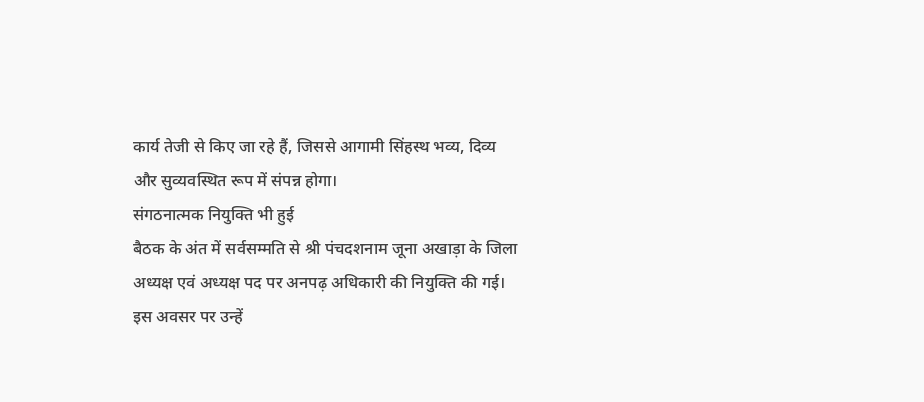कार्य तेजी से किए जा रहे हैं, जिससे आगामी सिंहस्थ भव्य, दिव्य और सुव्यवस्थित रूप में संपन्न होगा।
संगठनात्मक नियुक्ति भी हुई
बैठक के अंत में सर्वसम्मति से श्री पंचदशनाम जूना अखाड़ा के जिला अध्यक्ष एवं अध्यक्ष पद पर अनपढ़ अधिकारी की नियुक्ति की गई। इस अवसर पर उन्हें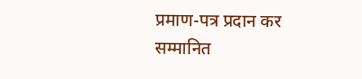प्रमाण-पत्र प्रदान कर सम्मानित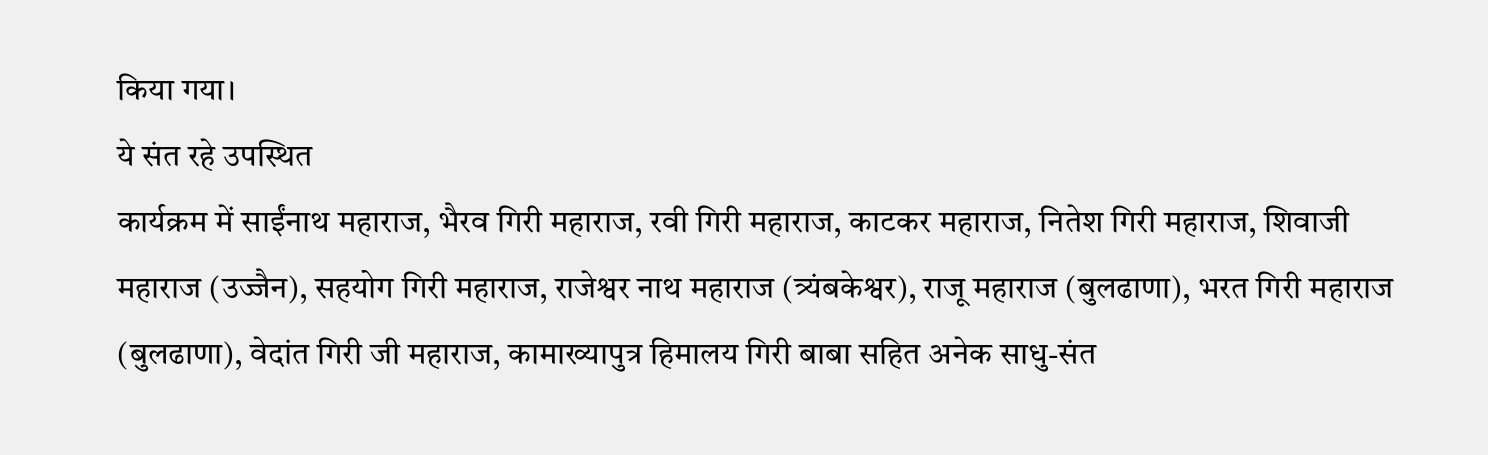किया गया।
ये संत रहे उपस्थित
कार्यक्रम में साईंनाथ महाराज, भैरव गिरी महाराज, रवी गिरी महाराज, काटकर महाराज, नितेश गिरी महाराज, शिवाजी महाराज (उज्जैन), सहयोग गिरी महाराज, राजेश्वर नाथ महाराज (त्र्यंबकेश्वर), राजू महाराज (बुलढाणा), भरत गिरी महाराज (बुलढाणा), वेदांत गिरी जी महाराज, कामाख्यापुत्र हिमालय गिरी बाबा सहित अनेक साधु-संत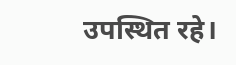उपस्थित रहे।